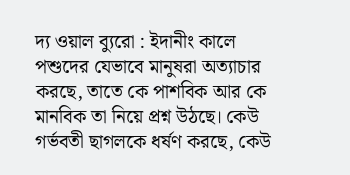দ্য ওয়াল ব্যুরো : ইদানীং কালে পশুদের যেভাবে মানুষরা অত্যাচার করছে, তাতে কে পাশবিক আর কে মানবিক তা নিয়ে প্রশ্ন উঠছে। কেউ গর্ভবতী ছাগলকে ধর্ষণ করছে, কেউ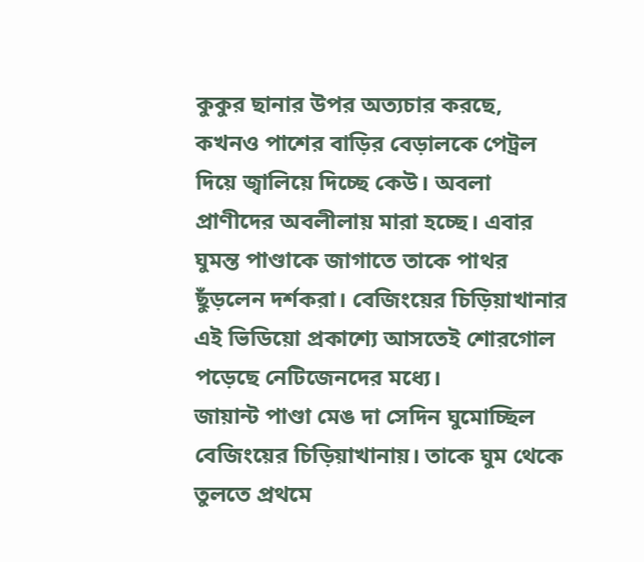কুকুর ছানার উপর অত্যচার করছে, কখনও পাশের বাড়ির বেড়ালকে পেট্রল দিয়ে জ্বালিয়ে দিচ্ছে কেউ। অবলা প্রাণীদের অবলীলায় মারা হচ্ছে। এবার ঘুমন্ত পাণ্ডাকে জাগাতে তাকে পাথর ছুঁড়লেন দর্শকরা। বেজিংয়ের চিড়িয়াখানার এই ভিডিয়ো প্রকাশ্যে আসতেই শোরগোল পড়েছে নেটিজেনদের মধ্যে।
জায়ান্ট পাণ্ডা মেঙ দা সেদিন ঘুমোচ্ছিল বেজিংয়ের চিড়িয়াখানায়। তাকে ঘুম থেকে তুলতে প্রথমে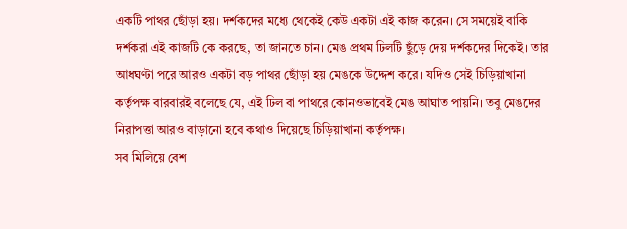একটি পাথর ছোঁড়া হয়। দর্শকদের মধ্যে থেকেই কেউ একটা এই কাজ করেন। সে সময়েই বাকি দর্শকরা এই কাজটি কে করছে, তা জানতে চান। মেঙ প্রথম ঢিলটি ছুঁড়ে দেয় দর্শকদের দিকেই। তার আধঘণ্টা পরে আরও একটা বড় পাথর ছোঁড়া হয় মেঙকে উদ্দেশ করে। যদিও সেই চিড়িয়াখানা কর্তৃপক্ষ বারবারই বলেছে যে, এই ঢিল বা পাথরে কোনওভাবেই মেঙ আঘাত পায়নি। তবু মেঙদের নিরাপত্তা আরও বাড়ানো হবে কথাও দিয়েছে চিড়িয়াখানা কর্তৃপক্ষ।
সব মিলিয়ে বেশ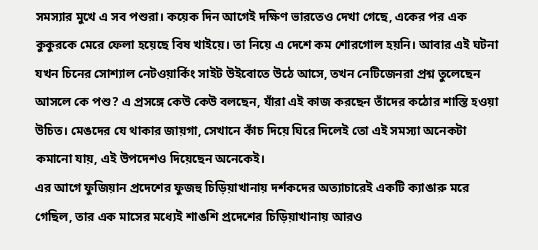সমস্যার মুখে এ সব পশুরা। কয়েক দিন আগেই দক্ষিণ ভারতেও দেখা গেছে, একের পর এক কুকুরকে মেরে ফেলা হয়েছে বিষ খাইয়ে। তা নিয়ে এ দেশে কম শোরগোল হয়নি। আবার এই ঘটনা যখন চিনের সোশ্যাল নেটওয়ার্কিং সাইট উইবোতে উঠে আসে, তখন নেটিজেনরা প্রশ্ন তুলেছেন আসলে কে পশু? এ প্রসঙ্গে কেউ কেউ বলছেন, যাঁরা এই কাজ করছেন তাঁদের কঠোর শাস্তি হওয়া উচিত। মেঙদের যে থাকার জায়গা, সেখানে কাঁচ দিয়ে ঘিরে দিলেই তো এই সমস্যা অনেকটা কমানো যায়, এই উপদেশও দিয়েছেন অনেকেই।
এর আগে ফুজিয়ান প্রদেশের ফুজহু চিড়িয়াখানায় দর্শকদের অত্যাচারেই একটি ক্যাঙারু মরে গেছিল, তার এক মাসের মধ্যেই শাঙশি প্রদেশের চিড়িয়াখানায় আরও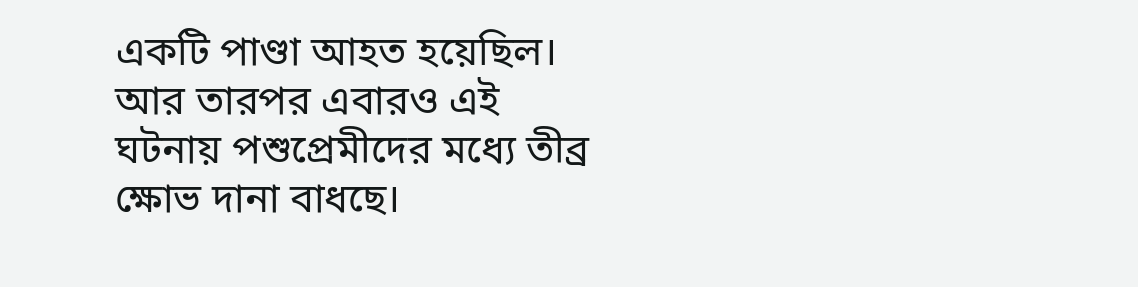একটি পাণ্ডা আহত হয়েছিল। আর তারপর এবারও এই ঘটনায় পশুপ্রেমীদের মধ্যে তীব্র ক্ষোভ দানা বাধছে।